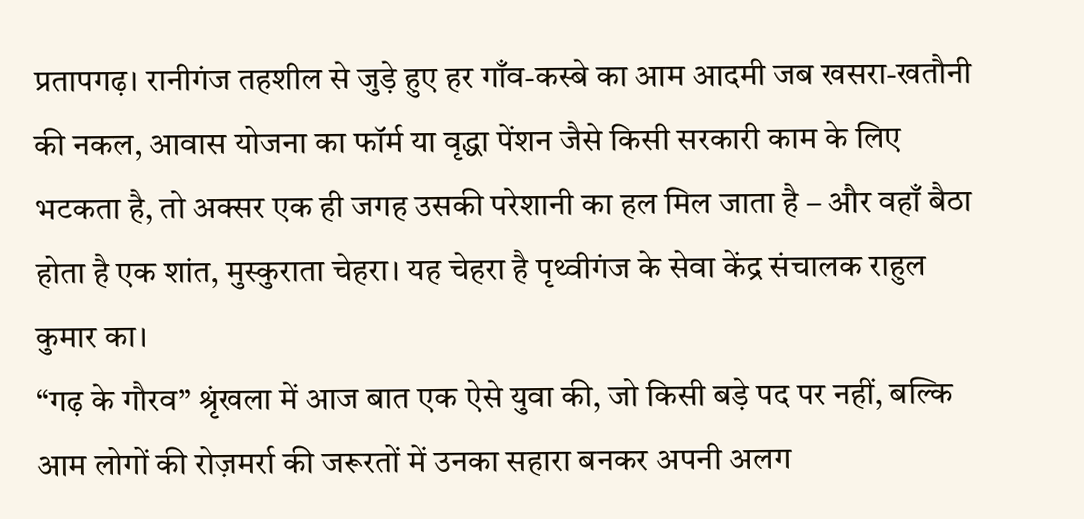प्रतापगढ़। रानीगंज तहशील से जुड़े हुए हर गाँव-कस्बे का आम आदमी जब खसरा-खतौनी की नकल, आवास योजना का फॉर्म या वृद्धा पेंशन जैसे किसी सरकारी काम के लिए भटकता है, तो अक्सर एक ही जगह उसकी परेशानी का हल मिल जाता है – और वहाँ बैठा होता है एक शांत, मुस्कुराता चेहरा। यह चेहरा है पृथ्वीगंज के सेवा केंद्र संचालक राहुल कुमार का।
“गढ़ के गौरव” श्रृंखला में आज बात एक ऐसे युवा की, जो किसी बड़े पद पर नहीं, बल्कि आम लोगों की रोज़मर्रा की जरूरतों में उनका सहारा बनकर अपनी अलग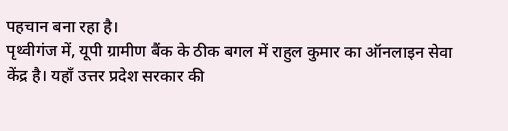पहचान बना रहा है।
पृथ्वीगंज में, यूपी ग्रामीण बैंक के ठीक बगल में राहुल कुमार का ऑनलाइन सेवा केंद्र है। यहाँ उत्तर प्रदेश सरकार की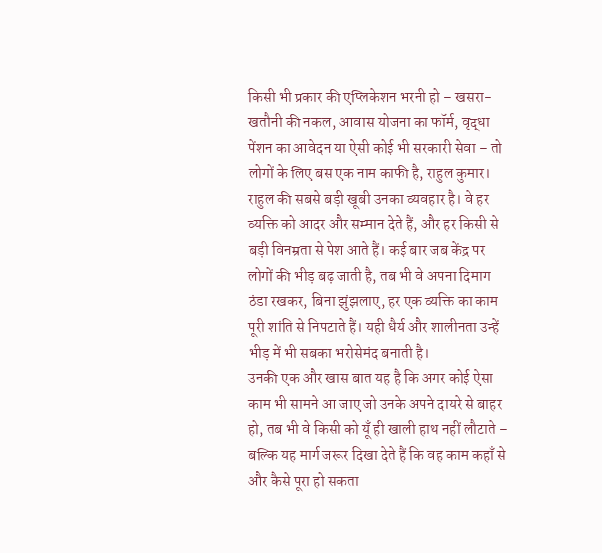किसी भी प्रकार की एप्लिकेशन भरनी हो – खसरा-खतौनी की नकल, आवास योजना का फॉर्म, वृद्धा पेंशन का आवेदन या ऐसी कोई भी सरकारी सेवा – तो लोगों के लिए बस एक नाम काफी है, राहुल कुमार।
राहुल की सबसे बड़ी खूबी उनका व्यवहार है। वे हर व्यक्ति को आदर और सम्मान देते हैं, और हर किसी से बड़ी विनम्रता से पेश आते हैं। कई बार जब केंद्र पर लोगों की भीड़ बढ़ जाती है, तब भी वे अपना दिमाग ठंडा रखकर, बिना झुंझलाए, हर एक व्यक्ति का काम पूरी शांति से निपटाते हैं। यही धैर्य और शालीनता उन्हें भीड़ में भी सबका भरोसेमंद बनाती है।
उनकी एक और खास बात यह है कि अगर कोई ऐसा काम भी सामने आ जाए जो उनके अपने दायरे से बाहर हो, तब भी वे किसी को यूँ ही खाली हाथ नहीं लौटाते – बल्कि यह मार्ग जरूर दिखा देते हैं कि वह काम कहाँ से और कैसे पूरा हो सकता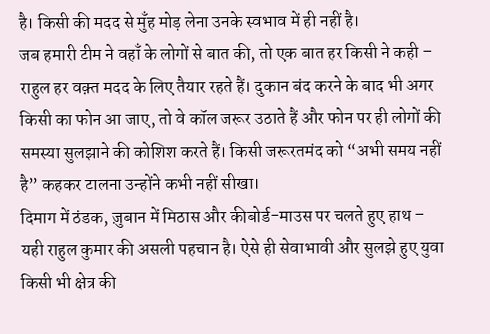है। किसी की मदद से मुँह मोड़ लेना उनके स्वभाव में ही नहीं है।
जब हमारी टीम ने वहाँ के लोगों से बात की, तो एक बात हर किसी ने कही – राहुल हर वक़्त मदद के लिए तैयार रहते हैं। दुकान बंद करने के बाद भी अगर किसी का फोन आ जाए, तो वे कॉल जरूर उठाते हैं और फोन पर ही लोगों की समस्या सुलझाने की कोशिश करते हैं। किसी जरूरतमंद को “अभी समय नहीं है” कहकर टालना उन्होंने कभी नहीं सीखा।
दिमाग में ठंडक, ज़ुबान में मिठास और कीबोर्ड-माउस पर चलते हुए हाथ – यही राहुल कुमार की असली पहचान है। ऐसे ही सेवाभावी और सुलझे हुए युवा किसी भी क्षेत्र की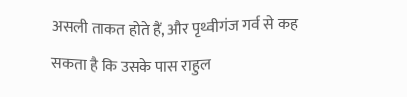असली ताकत होते हैं, और पृथ्वीगंज गर्व से कह सकता है कि उसके पास राहुल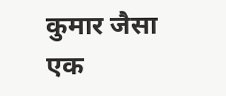कुमार जैसा एक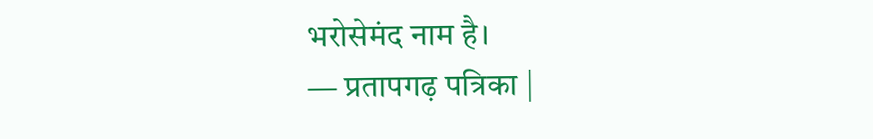भरोसेमंद नाम है।
— प्रतापगढ़ पत्रिका |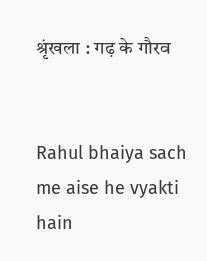श्रृंखला : गढ़ के गौरव


Rahul bhaiya sach me aise he vyakti hain